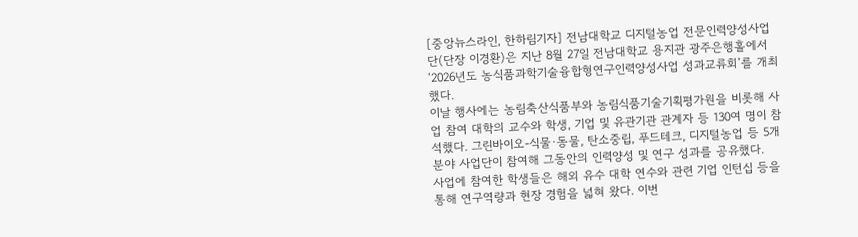[중앙뉴스라인, 한하림기자] 전남대학교 디지털농업 전문인력양성사업단(단장 이경환)은 지난 8월 27일 전남대학교 용지관 광주은행홀에서 ‘2026년도 농식품과학기술융합형연구인력양성사업 성과교류회’를 개최했다.
이날 행사에는 농림축산식품부와 농림식품기술기획평가원을 비롯해 사업 참여 대학의 교수와 학생, 기업 및 유관기관 관계자 등 130여 명이 참석했다. 그린바이오-식물·동물, 탄소중립, 푸드테크, 디지털농업 등 5개 분야 사업단이 참여해 그동안의 인력양성 및 연구 성과를 공유했다.
사업에 참여한 학생들은 해외 유수 대학 연수와 관련 기업 인턴십 등을 통해 연구역량과 현장 경험을 넓혀 왔다. 이번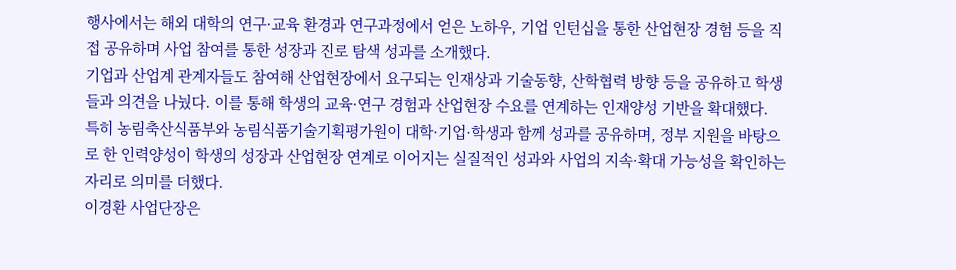행사에서는 해외 대학의 연구·교육 환경과 연구과정에서 얻은 노하우, 기업 인턴십을 통한 산업현장 경험 등을 직접 공유하며 사업 참여를 통한 성장과 진로 탐색 성과를 소개했다.
기업과 산업계 관계자들도 참여해 산업현장에서 요구되는 인재상과 기술동향, 산학협력 방향 등을 공유하고 학생들과 의견을 나눴다. 이를 통해 학생의 교육·연구 경험과 산업현장 수요를 연계하는 인재양성 기반을 확대했다.
특히 농림축산식품부와 농림식품기술기획평가원이 대학·기업·학생과 함께 성과를 공유하며, 정부 지원을 바탕으로 한 인력양성이 학생의 성장과 산업현장 연계로 이어지는 실질적인 성과와 사업의 지속·확대 가능성을 확인하는 자리로 의미를 더했다.
이경환 사업단장은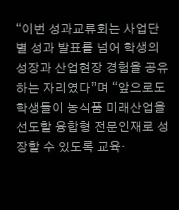“이번 성과교류회는 사업단별 성과 발표를 넘어 학생의 성장과 산업현장 경험을 공유하는 자리였다”며 “앞으로도 학생들이 농식품 미래산업을 선도할 융합형 전문인재로 성장할 수 있도록 교육·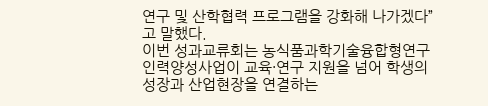연구 및 산학협력 프로그램을 강화해 나가겠다”고 말했다.
이번 성과교류회는 농식품과학기술융합형연구인력양성사업이 교육·연구 지원을 넘어 학생의 성장과 산업현장을 연결하는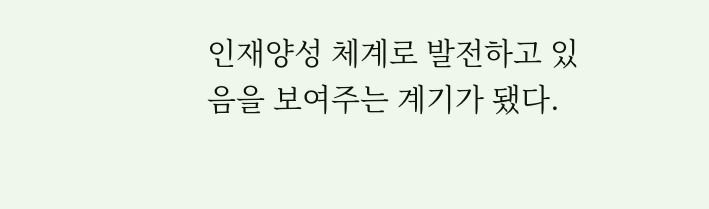인재양성 체계로 발전하고 있음을 보여주는 계기가 됐다.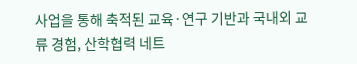사업을 통해 축적된 교육·연구 기반과 국내외 교류 경험, 산학협력 네트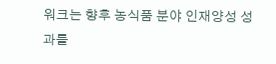워크는 향후 농식품 분야 인재양성 성과를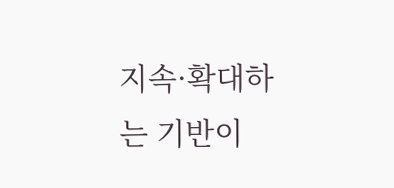지속·확대하는 기반이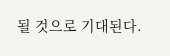될 것으로 기대된다.